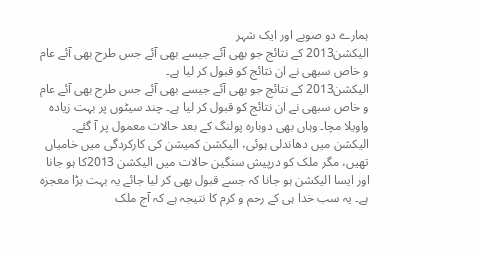ہمارے دو صوبے اور ایک شہر
الیکشن2013 کے نتائج جو بھی آئے جیسے بھی آئے جس طرح بھی آئے عام و خاص سبھی نے ان نتائج کو قبول کر لیا ہے۔
الیکشن2013 کے نتائج جو بھی آئے جیسے بھی آئے جس طرح بھی آئے عام و خاص سبھی نے ان نتائج کو قبول کر لیا ہے۔ چند سیٹوں پر بہت زیادہ واویلا مچا۔ وہاں بھی دوبارہ پولنگ کے بعد حالات معمول پر آ گئے۔ الیکشن میں دھاندلی ہوئی، الیکشن کمیشن کی کارکردگی میں خامیاں تھیں، مگر ملک کو درپیش سنگین حالات میں الیکشن 2013کا ہو جانا اور ایسا الیکشن ہو جانا کہ جسے قبول بھی کر لیا جائے یہ بہت بڑا معجزہ ہے۔ یہ سب خدا ہی کے رحم و کرم کا نتیجہ ہے کہ آج ملک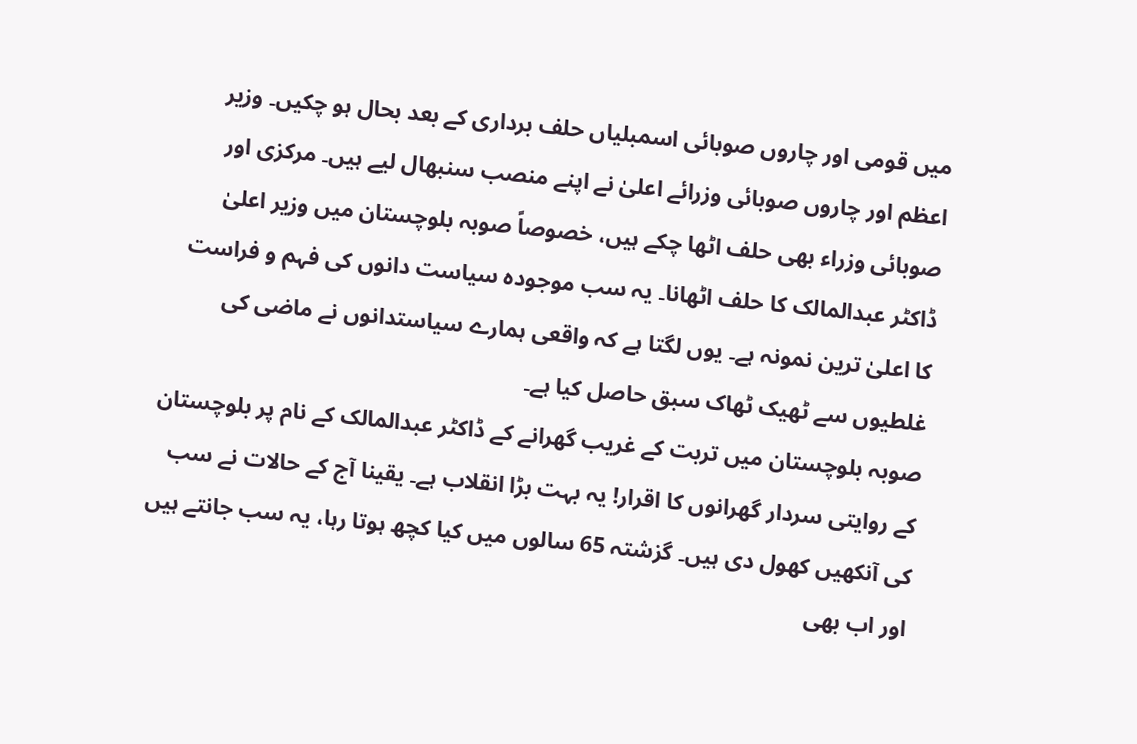میں قومی اور چاروں صوبائی اسمبلیاں حلف برداری کے بعد بحال ہو چکیں۔ وزیر اعظم اور چاروں صوبائی وزرائے اعلیٰ نے اپنے منصب سنبھال لیے ہیں۔ مرکزی اور صوبائی وزراء بھی حلف اٹھا چکے ہیں، خصوصاً صوبہ بلوچستان میں وزیر اعلیٰ ڈاکٹر عبدالمالک کا حلف اٹھانا۔ یہ سب موجودہ سیاست دانوں کی فہم و فراست کا اعلیٰ ترین نمونہ ہے۔ یوں لگتا ہے کہ واقعی ہمارے سیاستدانوں نے ماضی کی غلطیوں سے ٹھیک ٹھاک سبق حاصل کیا ہے۔
صوبہ بلوچستان میں تربت کے غریب گھرانے کے ڈاکٹر عبدالمالک کے نام پر بلوچستان کے روایتی سردار گھرانوں کا اقرار! یہ بہت بڑا انقلاب ہے۔ یقینا آج کے حالات نے سب کی آنکھیں کھول دی ہیں۔ گزشتہ 65 سالوں میں کیا کچھ ہوتا رہا، یہ سب جانتے ہیں اور اب بھی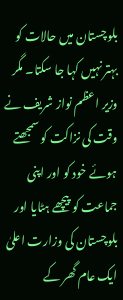بلوچستان میں حالات کو بہتر نہیں کہا جا سکتا۔ مگر وزیر اعظم نواز شریف نے وقت کی نزاکت کو سمجھتے ہوئے خود کو اور اپنی جماعت کو پیچھے ہٹایا اور بلوچستان کی وزارت اعلیٰ ایک عام گھر کے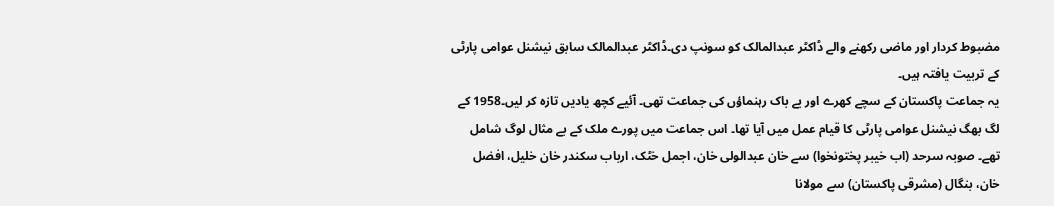مضبوط کردار اور ماضی رکھنے والے ڈاکٹر عبدالمالک کو سونپ دی۔ڈاکٹر عبدالمالک سابق نیشنل عوامی پارٹی کے تربیت یافتہ ہیں۔
یہ جماعت پاکستان کے سچے کھرے اور بے باک رہنماؤں کی جماعت تھی۔ آئیے کچھ یادیں تازہ کر لیں۔1958 کے لگ بھگ نیشنل عوامی پارٹی کا قیام عمل میں آیا تھا۔ اس جماعت میں پورے ملک کے بے مثال لوگ شامل تھے۔ صوبہ سرحد (اب خیبر پختونخوا) سے خان عبدالولی خان، اجمل خٹک، ارباب سکندر خان خلیل، افضل خان، بنگال (مشرقی پاکستان) سے مولانا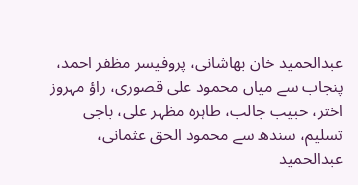عبدالحمید خان بھاشانی، پروفیسر مظفر احمد، پنجاب سے میاں محمود علی قصوری، راؤ مہروز اختر، حبیب جالب، طاہرہ مظہر علی، باجی تسلیم، سندھ سے محمود الحق عثمانی، عبدالحمید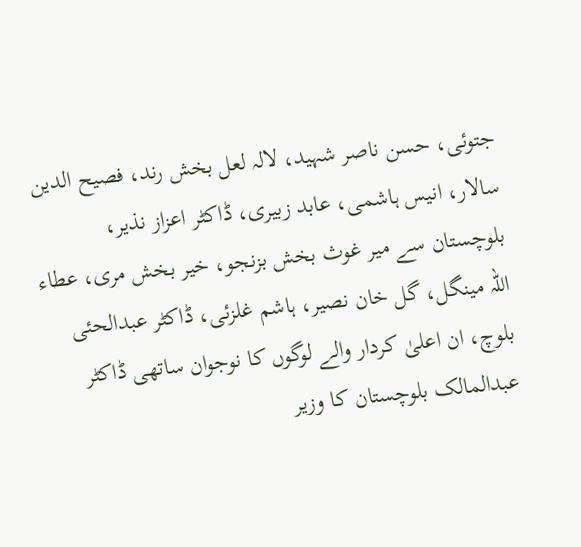جتوئی، حسن ناصر شہید، لالہ لعل بخش رند، فصیح الدین سالار، انیس ہاشمی، عابد زبیری، ڈاکٹر اعزاز نذیر، بلوچستان سے میر غوث بخش بزنجو، خیر بخش مری، عطاء اللہ مینگل، گل خان نصیر، ہاشم غلزئی، ڈاکٹر عبدالحئی بلوچ، ان اعلیٰ کردار والے لوگوں کا نوجوان ساتھی ڈاکٹر عبدالمالک بلوچستان کا وزیر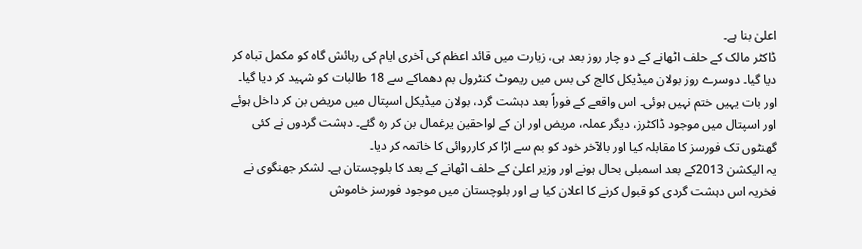اعلیٰ بنا ہے۔
ڈاکٹر مالک کے حلف اٹھانے کے دو چار روز بعد ہی، زیارت میں قائد اعظم کی آخری ایام کی رہائش گاہ کو مکمل تباہ کر دیا گیا۔ دوسرے روز بولان میڈیکل کالج کی بس میں ریموٹ کنٹرول بم دھماکے سے 18 طالبات کو شہید کر دیا گیا۔ اور بات یہیں ختم نہیں ہوئی۔ اس واقعے کے فوراً بعد دہشت گرد، بولان میڈیکل اسپتال میں مریض بن کر داخل ہوئے اور اسپتال میں موجود ڈاکٹرز، دیگر عملہ، مریض اور ان کے لواحقین یرغمال بن کر رہ گئے۔ دہشت گردوں نے کئی گھنٹوں تک فورسز کا مقابلہ کیا اور بالآخر خود کو بم سے اڑا کر کارروائی کا خاتمہ کر دیا۔
یہ الیکشن 2013کے بعد اسمبلی بحال ہونے اور وزیر اعلیٰ کے حلف اٹھانے کے بعد کا بلوچستان ہے۔ لشکر جھنگوی نے فخریہ اس دہشت گردی کو قبول کرنے کا اعلان کیا ہے اور بلوچستان میں موجود فورسز خاموش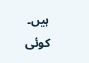ہیں۔ کوئی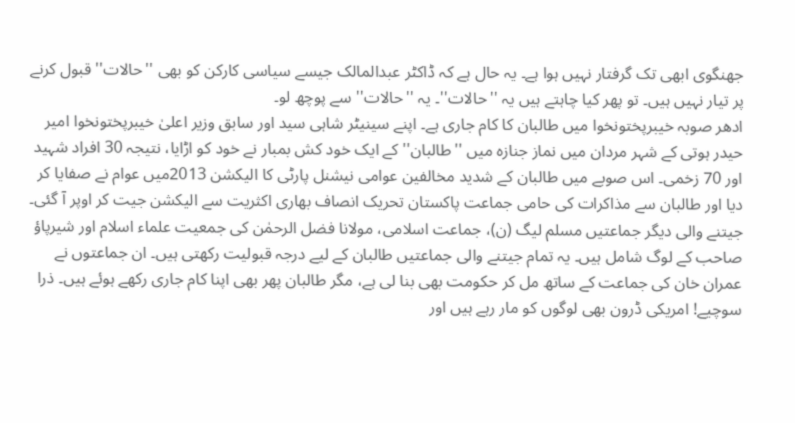جھنگوی ابھی تک گرفتار نہیں ہوا ہے۔ یہ حال ہے کہ ڈاکٹر عبدالمالک جیسے سیاسی کارکن کو بھی ''حالات'' قبول کرنے پر تیار نہیں ہیں۔ تو پھر کیا چاہتے ہیں یہ ''حالات''۔ یہ ''حالات'' سے پوچھ لو۔
ادھر صوبہ خیبرپختونخوا میں طالبان کا کام جاری ہے۔ اپنے سینیٹر شاہی سید اور سابق وزیر اعلیٰ خیبرپختونخوا امیر حیدر ہوتی کے شہر مردان میں نماز جنازہ میں ''طالبان'' کے ایک خود کش بمبار نے خود کو اڑایا، نتیجہ 30 افراد شہید اور 70 زخمی۔ اس صوبے میں طالبان کے شدید مخالفین عوامی نیشنل پارٹی کا الیکشن 2013میں عوام نے صفایا کر دیا اور طالبان سے مذاکرات کی حامی جماعت پاکستان تحریک انصاف بھاری اکثریت سے الیکشن جیت کر اوپر آ گئی۔ جیتنے والی دیگر جماعتیں مسلم لیگ (ن)، جماعت اسلامی، مولانا فضل الرحمٰن کی جمعیت علماء اسلام اور شیرپاؤ صاحب کے لوگ شامل ہیں۔ یہ تمام جیتنے والی جماعتیں طالبان کے لیے درجہ قبولیت رکھتی ہیں۔ ان جماعتوں نے عمران خان کی جماعت کے ساتھ مل کر حکومت بھی بنا لی ہے، مگر طالبان پھر بھی اپنا کام جاری رکھے ہوئے ہیں۔ ذرا سوچیے! امریکی ڈرون بھی لوگوں کو مار رہے ہیں اور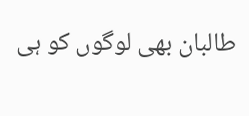طالبان بھی لوگوں کو ہی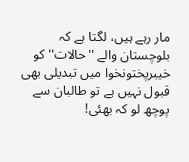مار رہے ہیں، لگتا ہے کہ بلوچستان والے ''حالات'' کو خیبرپختونخوا میں تبدیلی بھی قبول نہیں ہے تو طالبان سے پوچھ لو کہ بھئی!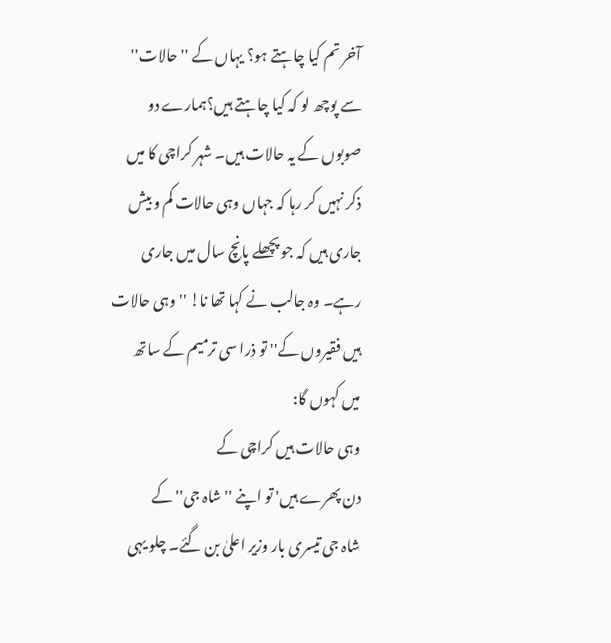آخر تم کیا چاہتے ہو؟ یہاں کے ''حالات'' سے پوچھ لو کہ کیا چاہتے ہیں؟ہمارے دو صوبوں کے یہ حالات ہیں۔ شہر کراچی کا میں ذکر نہیں کر رہا کہ جہاں وہی حالات کم و بیش جاری ہیں کہ جو پچھلے پانچ سال میں جاری رہے۔ وہ جالب نے کہا تھا نا! ''وہی حالات ہیں فقیروں کے'' تو ذرا سی ترمیم کے ساتھ میں کہوں گا:
وہی حالات ہیں کراچی کے
دن پھرے ہیں' تو اپنے ''شاہ جی'' کے
شاہ جی تیسری بار وزیر اعلیٰ بن گئے۔ چلو یہی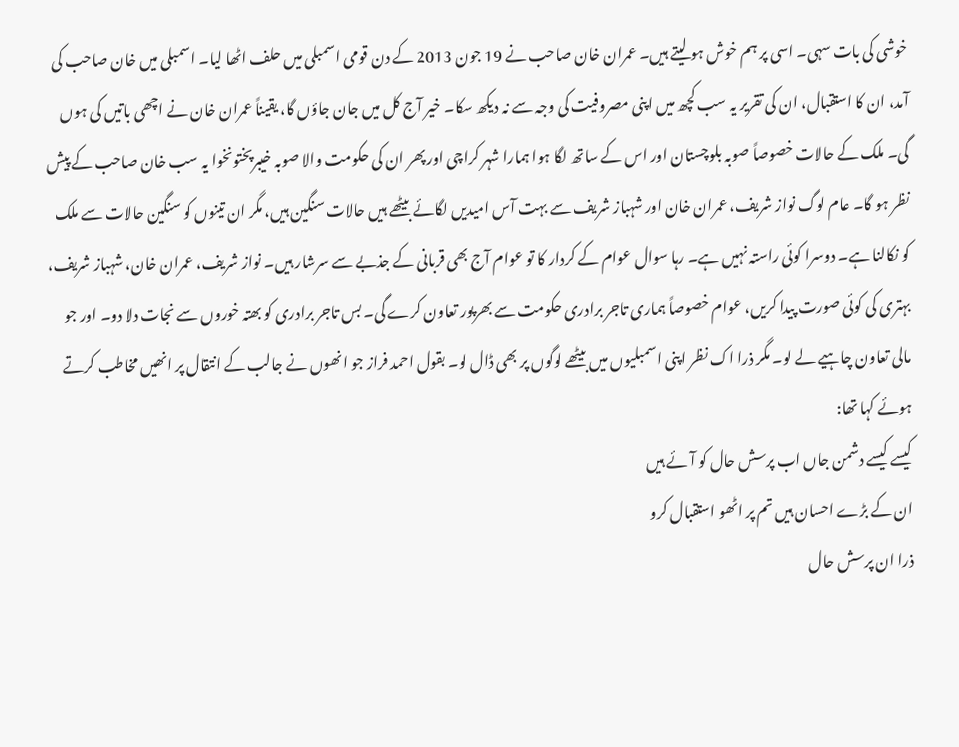خوشی کی بات سہی۔ اسی پر ہم خوش ہو لیتے ہیں۔ عمران خان صاحب نے 19 جون 2013 کے دن قومی اسمبلی میں حلف اٹھا لیا۔ اسمبلی میں خان صاحب کی آمد، ان کا استقبال، ان کی تقریر یہ سب کچھ میں اپنی مصروفیت کی وجہ سے نہ دیکھ سکا۔ خیر آج کل میں جان جاؤں گا، یقیناً عمران خان نے اچھی باتیں کی ہوں گی۔ ملک کے حالات خصوصاً صوبہ بلوچستان اور اس کے ساتھ لگا ہوا ہمارا شہر کراچی اور پھر ان کی حکومت والا صوبہ خیبرپختونخوا یہ سب خان صاحب کے پیش نظر ہو گا۔ عام لوگ نواز شریف، عمران خان اور شہباز شریف سے بہت آس امیدیں لگائے بیٹھے ہیں حالات سنگین ہیں، مگر ان تینوں کو سنگین حالات سے ملک کو نکالنا ہے۔ دوسرا کوئی راستہ نہیں ہے۔ رہا سوال عوام کے کردار کا تو عوام آج بھی قربانی کے جذبے سے سرشار ہیں۔ نواز شریف، عمران خان، شہباز شریف، بہتری کی کوئی صورت پیدا کریں، عوام خصوصاً ہماری تاجر برادری حکومت سے بھرپور تعاون کرے گی۔ بس تاجر برادری کو بھتہ خوروں سے نجات دلا دو۔ اور جو مالی تعاون چاہیے لے لو۔ مگر ذرا اک نظر اپنی اسمبلیوں میں بیٹھے لوگوں پر بھی ڈال لو۔ بقول احمد فراز جو انھوں نے جالب کے انتقال پر انھیں مخاطب کرتے ہوئے کہا تھا:
کیسے کیسے دشمن جاں اب پرسش حال کو آئے ہیں
ان کے بڑے احسان ہیں تم پر اٹھو استقبال کرو
ذرا ان پرسش حال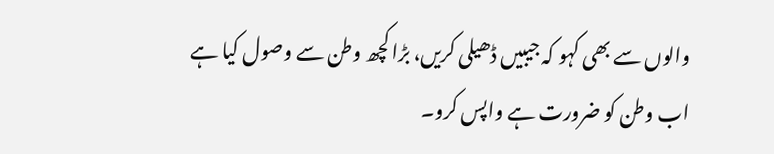والوں سے بھی کہو کہ جیبیں ڈھیلی کریں، بڑا کچھ وطن سے وصول کیا ہے اب وطن کو ضرورت ہے واپس کرو۔